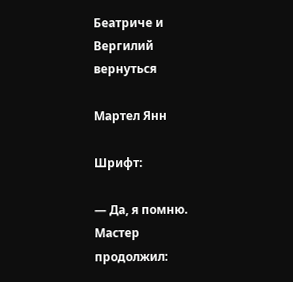Беатриче и Вергилий
вернуться

Мартел Янн

Шрифт:

— Да, я помню. Мастер продолжил: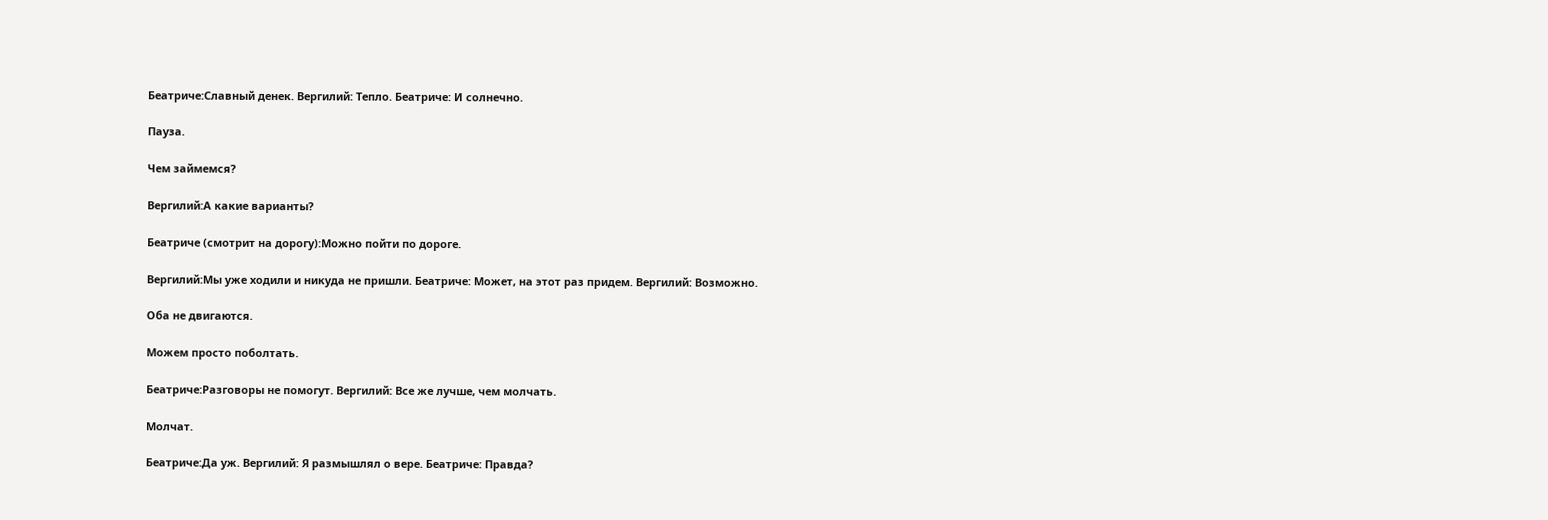Беатриче:Славный денек. Вергилий: Тепло. Беатриче: И солнечно.

Пауза.

Чем займемся?

Вергилий:А какие варианты?

Беатриче (смотрит на дорогу):Можно пойти по дороге.

Вергилий:Мы уже ходили и никуда не пришли. Беатриче: Может, на этот раз придем. Вергилий: Возможно.

Оба не двигаются.

Можем просто поболтать.

Беатриче:Разговоры не помогут. Вергилий: Все же лучше, чем молчать.

Молчат.

Беатриче:Да уж. Вергилий: Я размышлял о вере. Беатриче: Правда?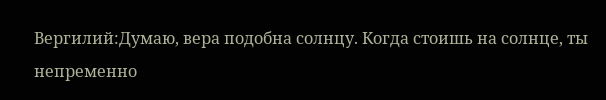Вергилий:Думаю, вера подобна солнцу. Когда стоишь на солнце, ты непременно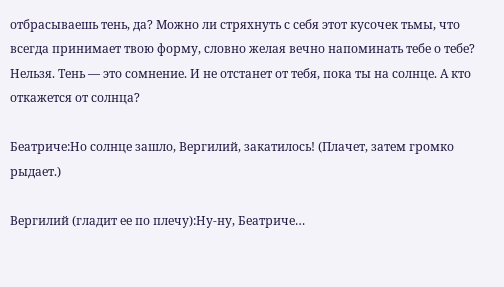отбрасываешь тень, да? Можно ли стряхнуть с себя этот кусочек тьмы, что всегда принимает твою форму, словно желая вечно напоминать тебе о тебе? Нельзя. Тень — это сомнение. И не отстанет от тебя, пока ты на солнце. А кто откажется от солнца?

Беатриче:Но солнце зашло, Вергилий, закатилось! (Плачет, затем громко рыдает.)

Вергилий (гладит ее по плечу):Ну-ну, Беатриче…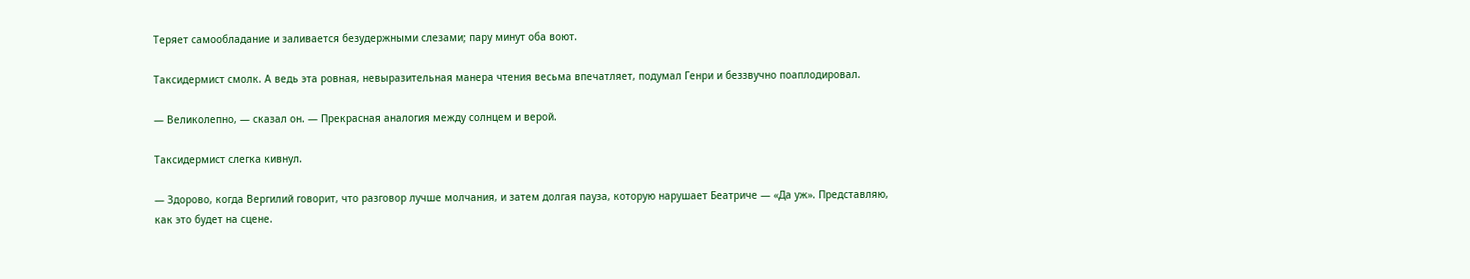Теряет самообладание и заливается безудержными слезами; пару минут оба воют.

Таксидермист смолк. А ведь эта ровная, невыразительная манера чтения весьма впечатляет, подумал Генри и беззвучно поаплодировал.

— Великолепно, — сказал он. — Прекрасная аналогия между солнцем и верой.

Таксидермист слегка кивнул.

— Здорово, когда Вергилий говорит, что разговор лучше молчания, и затем долгая пауза, которую нарушает Беатриче — «Да уж». Представляю, как это будет на сцене.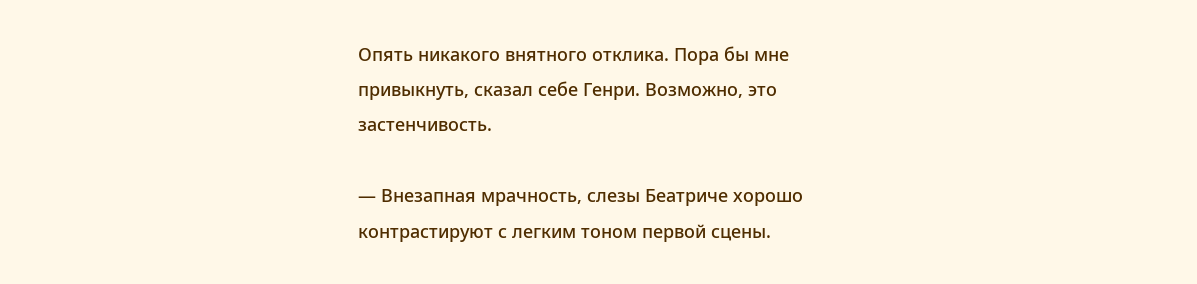Опять никакого внятного отклика. Пора бы мне привыкнуть, сказал себе Генри. Возможно, это застенчивость.

— Внезапная мрачность, слезы Беатриче хорошо контрастируют с легким тоном первой сцены.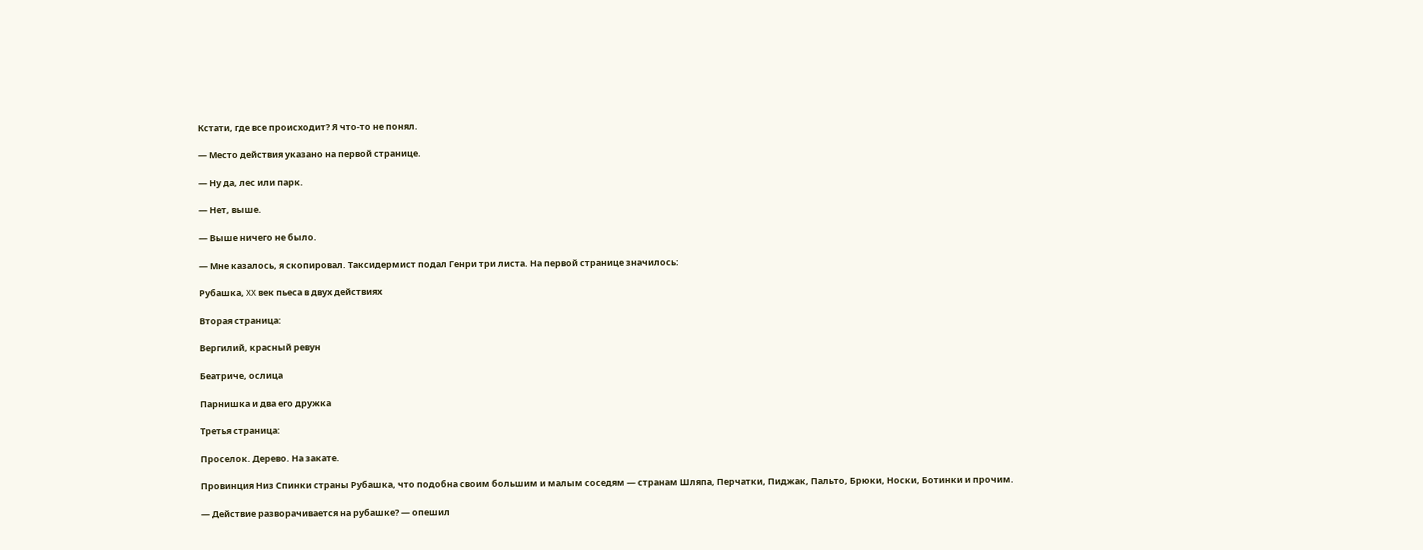Кстати, где все происходит? Я что-то не понял.

— Место действия указано на первой странице.

— Ну да, лес или парк.

— Нет, выше.

— Выше ничего не было.

— Мне казалось, я скопировал. Таксидермист подал Генри три листа. На первой странице значилось:

Рубашка, XX век пьеса в двух действиях

Вторая страница:

Вергилий, красный ревун

Беатриче, ослица

Парнишка и два его дружка

Третья страница:

Проселок. Дерево. На закате.

Провинция Низ Спинки страны Рубашка, что подобна своим большим и малым соседям — странам Шляпа, Перчатки, Пиджак, Пальто, Брюки, Носки, Ботинки и прочим.

— Действие разворачивается на рубашке? — опешил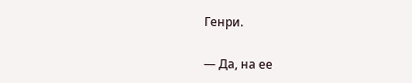Генри.

— Да, на ее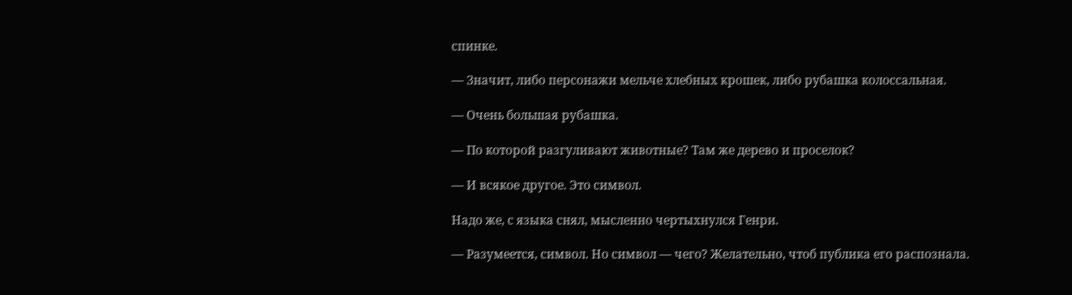спинке.

— Значит, либо персонажи мельче хлебных крошек, либо рубашка колоссальная.

— Очень большая рубашка.

— По которой разгуливают животные? Там же дерево и проселок?

— И всякое другое. Это символ.

Надо же, с языка снял, мысленно чертыхнулся Генри.

— Разумеется, символ. Но символ — чего? Желательно, чтоб публика его распознала.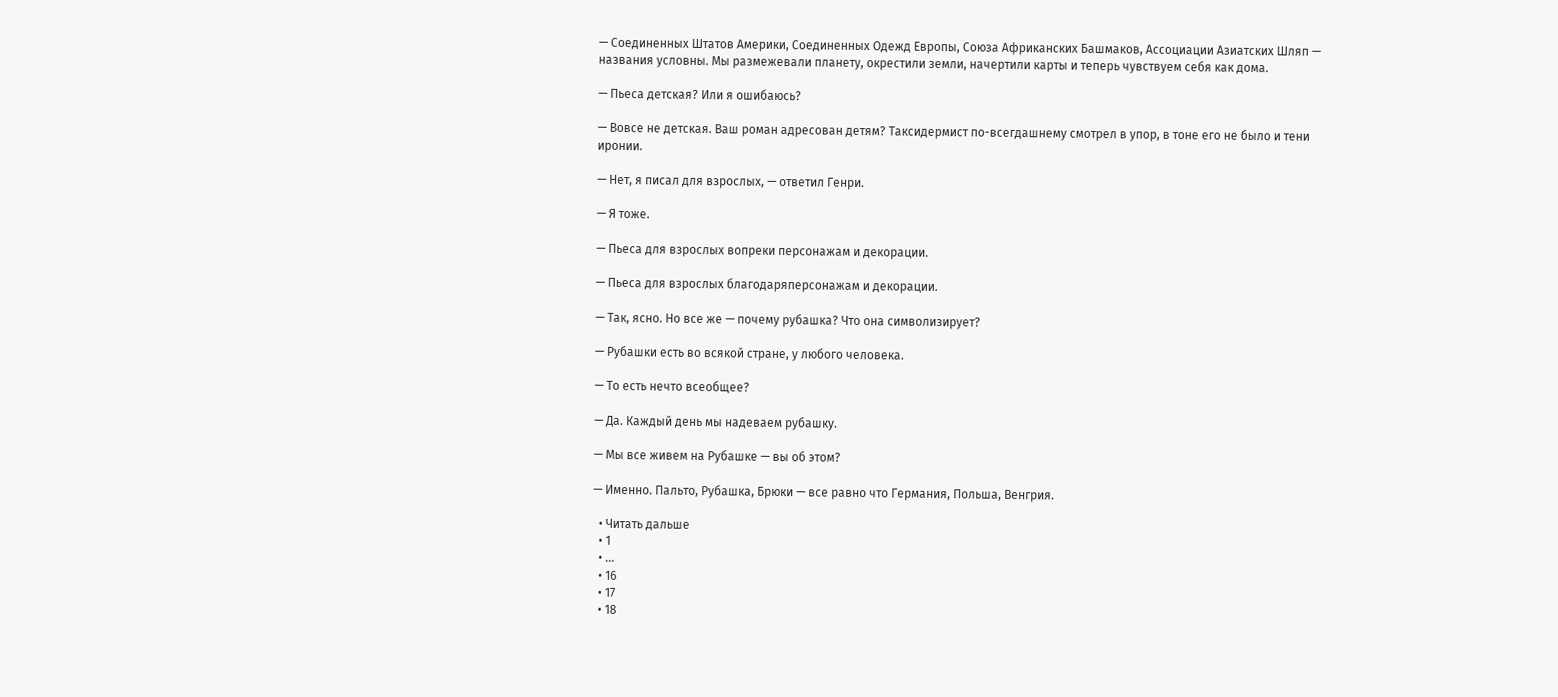— Соединенных Штатов Америки, Соединенных Одежд Европы, Союза Африканских Башмаков, Ассоциации Азиатских Шляп — названия условны. Мы размежевали планету, окрестили земли, начертили карты и теперь чувствуем себя как дома.

— Пьеса детская? Или я ошибаюсь?

— Вовсе не детская. Ваш роман адресован детям? Таксидермист по-всегдашнему смотрел в упор, в тоне его не было и тени иронии.

— Нет, я писал для взрослых, — ответил Генри.

— Я тоже.

— Пьеса для взрослых вопреки персонажам и декорации.

— Пьеса для взрослых благодаряперсонажам и декорации.

— Так, ясно. Но все же — почему рубашка? Что она символизирует?

— Рубашки есть во всякой стране, у любого человека.

— То есть нечто всеобщее?

— Да. Каждый день мы надеваем рубашку.

— Мы все живем на Рубашке — вы об этом?

— Именно. Пальто, Рубашка, Брюки — все равно что Германия, Польша, Венгрия.

  • Читать дальше
  • 1
  • ...
  • 16
  • 17
  • 18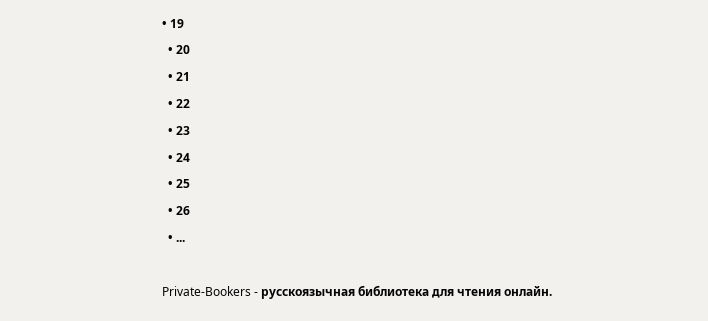• 19
  • 20
  • 21
  • 22
  • 23
  • 24
  • 25
  • 26
  • ...

Private-Bookers - русскоязычная библиотека для чтения онлайн.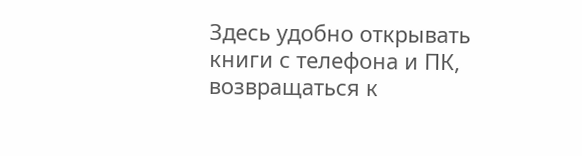Здесь удобно открывать книги с телефона и ПК, возвращаться к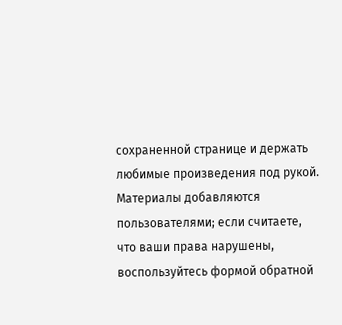сохраненной странице и держать любимые произведения под рукой. Материалы добавляются пользователями; если считаете, что ваши права нарушены, воспользуйтесь формой обратной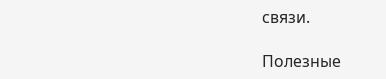связи.

Полезные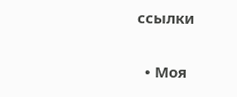ссылки

  • Моя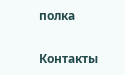полка

Контакты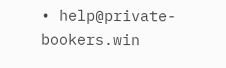• help@private-bookers.win